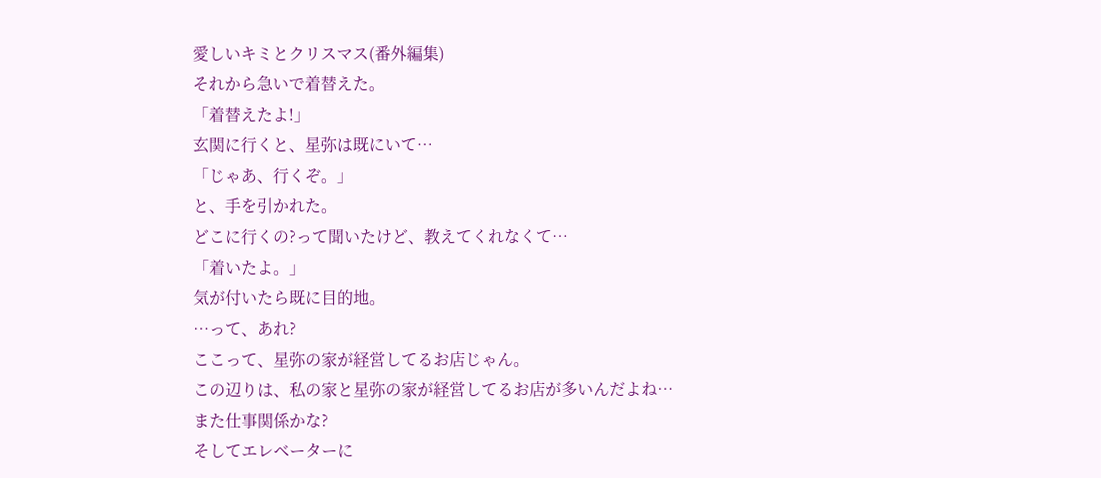愛しいキミとクリスマス(番外編集)
それから急いで着替えた。
「着替えたよ!」
玄関に行くと、星弥は既にいて…
「じゃあ、行くぞ。」
と、手を引かれた。
どこに行くの?って聞いたけど、教えてくれなくて…
「着いたよ。」
気が付いたら既に目的地。
…って、あれ?
ここって、星弥の家が経営してるお店じゃん。
この辺りは、私の家と星弥の家が経営してるお店が多いんだよね…
また仕事関係かな?
そしてエレベーターに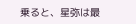乗ると、星弥は最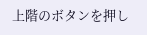上階のボタンを押し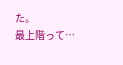た。
最上階って…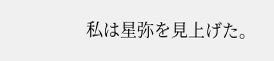私は星弥を見上げた。